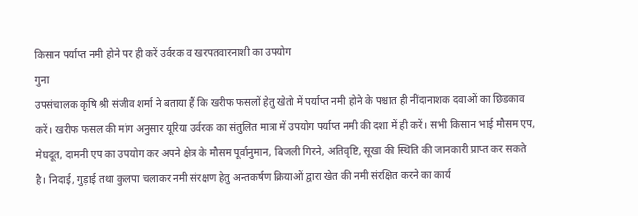किसान पर्याप्त नमी होने पर ही करें उर्वरक व खरपतवारनाशी का उपयोग
गुना
उपसंचालक कृषि श्री संजीव शर्मा ने बताया हैं कि खरीफ फसलों हेतु खेतो में पर्याप्त नमी होने के पश्चात ही नींदानाशक दवाओं का छिडकाव करें। खरीफ फसल की मांग अनुसार यूरिया उर्वरक का संतुलित मात्रा में उपयोग पर्याप्त नमी की दशा में ही करें। सभी किसान भाई मौसम एप, मेघदूत, दामनी एप का उपयोग कर अपने क्षेत्र के मौसम पूर्वानुमान, बिजली गिरने, अतिवृष्टि, सूखा की स्थिति की जानकारी प्राप्त कर सकते है। निदाई, गुड़ाई तथा कुलपा चलाकर नमी संरक्षण हेतु अन्तकर्षण क्रियाओं द्वारा खेत की नमी संरक्षित करने का कार्य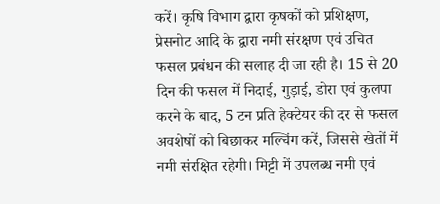करें। कृषि विभाग द्वारा कृषकों को प्रशिक्षण, प्रेसनोट आदि के द्वारा नमी संरक्षण एवं उचित फसल प्रबंधन की सलाह दी जा रही है। 15 से 20 दिन की फसल में निदाई, गुड़ाई, डोरा एवं कुलपा करने के बाद, 5 टन प्रति हेक्टेयर की दर से फसल अवशेषों को बिछाकर मल्चिंग करें, जिससे खेतों में नमी संरक्षित रहेगी। मिट्टी में उपलब्ध नमी एवं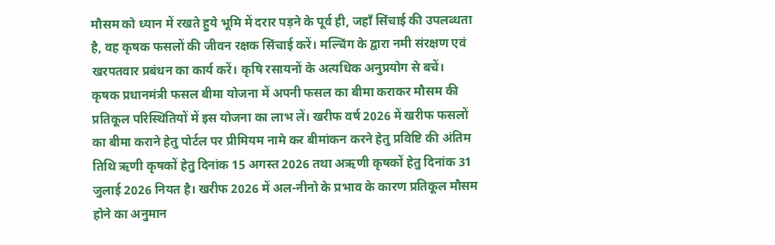मौसम को ध्यान में रखते हुये भूमि में दरार पड़ने के पूर्व ही, जहाँ सिंचाई की उपलब्धता है, वह कृषक फसलों की जीवन रक्षक सिंचाई करें। मल्चिंग के द्वारा नमी संरक्षण एवं खरपतवार प्रबंधन का कार्य करें। कृषि रसायनों के अत्यधिक अनुप्रयोग से बचें।
कृषक प्रधानमंत्री फसल बीमा योजना में अपनी फसल का बीमा कराकर मौसम की प्रतिकूल परिस्थितियों में इस योजना का लाभ लें। खरीफ वर्ष 2026 में खरीफ फसलों का बीमा कराने हेतु पोर्टल पर प्रीमियम नामे कर बीमांकन करने हेतु प्रविष्टि की अंतिम तिथि ऋणी कृषकों हेतु दिनांक 15 अगस्त 2026 तथा अऋणी कृषकों हेतु दिनांक 31 जुलाई 2026 नियत है। खरीफ 2026 में अल-नीनो के प्रभाव के कारण प्रतिकूल मौसम होने का अनुमान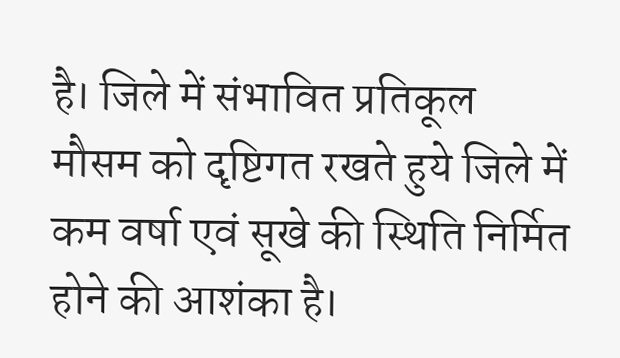है। जिले में संभावित प्रतिकूल मौसम को दृष्टिगत रखते हुये जिले में कम वर्षा एवं सूखे की स्थिति निर्मित होने की आशंका है।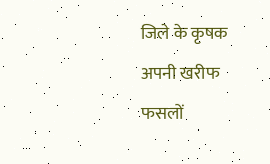जिले के कृषक अपनी खरीफ फसलों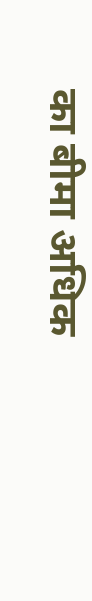का बीमा अधिक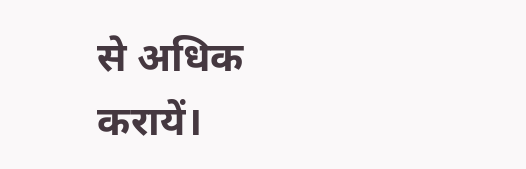से अधिक करायें।